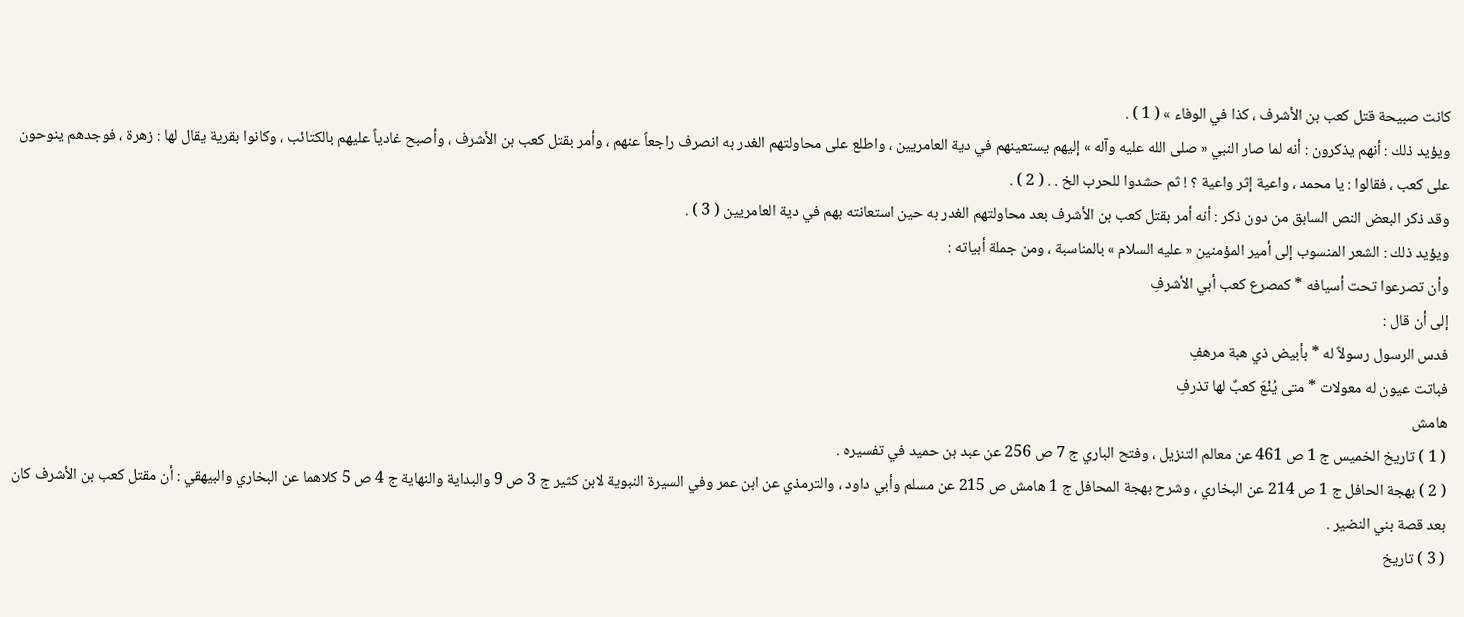كانت صبيحة قتل كعب بن الأشرف ، كذا في الوفاء » ( 1 ) .
ويؤيد ذلك : أنهم يذكرون : أنه لما صار النبي « صلى الله عليه وآله » إليهم يستعينهم في دية العامريين ، واطلع على محاولتهم الغدر به انصرف راجعاً عنهم ، وأمر بقتل كعب بن الأشرف ، وأصبح غادياً عليهم بالكتائب ، وكانوا بقرية يقال لها : زهرة ، فوجدهم ينوحون على كعب ، فقالوا : يا محمد ، واعية إثر واعية ؟ ! ثم حشدوا للحرب الخ . . ( 2 ) .
وقد ذكر البعض النص السابق من دون ذكر : أنه أمر بقتل كعب بن الأشرف بعد محاولتهم الغدر به حين استعانته بهم في دية العامريين ( 3 ) .
ويؤيد ذلك : الشعر المنسوب إلى أمير المؤمنين « عليه السلام » بالمناسبة ، ومن جملة أبياته :
وأن تصرعوا تحت أسيافه * كمصرع كعب أبي الأشرفِ
إلى أن قال :
فدس الرسول رسولاً له * بأبيض ذي هبة مرهفِ
فباتت عيون له معولات * متى يُنْعَ كعبٌ لها تذرفِ
هامش
( 1 ) تاريخ الخميس ج 1 ص 461 عن معالم التنزيل ، وفتح الباري ج 7 ص 256 عن عبد بن حميد في تفسيره .
( 2 ) بهجة الحافل ج 1 ص 214 عن البخاري ، وشرح بهجة المحافل ج 1 هامش ص 215 عن مسلم وأبي داود ، والترمذي عن ابن عمر وفي السيرة النبوية لابن كثير ج 3 ص 9 والبداية والنهاية ج 4 ص 5 كلاهما عن البخاري والبيهقي : أن مقتل كعب بن الأشرف كان بعد قصة بني النضير .
( 3 ) تاريخ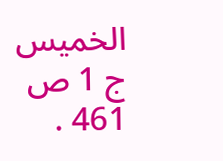الخميس ج 1 ص 461 .